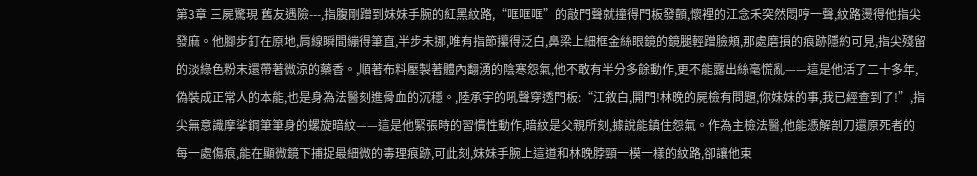第3章 三屍驚現 舊友遇險---,指腹剛蹭到妹妹手腕的紅黑紋路,“哐哐哐”的敲門聲就撞得門板發顫,懷裡的江念禾突然悶哼一聲,紋路燙得他指尖發麻。他腳步釘在原地,肩線瞬間繃得筆直,半步未挪,唯有指節攥得泛白,鼻梁上細框金絲眼鏡的鏡腿輕蹭臉頰,那處磨損的痕跡隱約可見,指尖殘留的淡綠色粉末還帶著微涼的藥香。,順著布料壓製著體內翻湧的陰寒怨氣,他不敢有半分多餘動作,更不能露出絲毫慌亂——這是他活了二十多年,偽裝成正常人的本能,也是身為法醫刻進骨血的沉穩。,陸承宇的吼聲穿透門板:“江敘白,開門!林晚的屍檢有問題,你妹妹的事,我已經查到了!”,指尖無意識摩挲鋼筆筆身的螺旋暗紋——這是他緊張時的習慣性動作,暗紋是父親所刻,據說能鎮住怨氣。作為主檢法醫,他能憑解剖刀還原死者的每一處傷痕,能在顯微鏡下捕捉最細微的毒理痕跡,可此刻,妹妹手腕上這道和林晚脖頸一模一樣的紋路,卻讓他束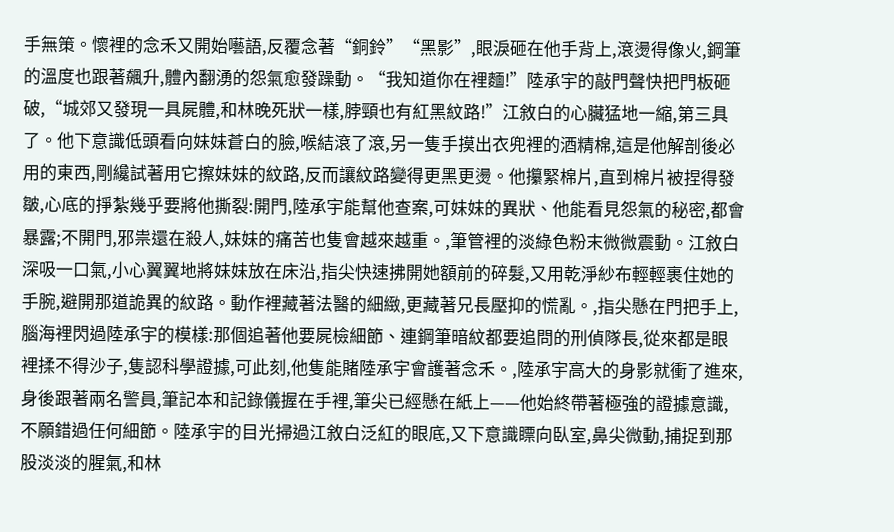手無策。懷裡的念禾又開始囈語,反覆念著“銅鈴”“黑影”,眼淚砸在他手背上,滾燙得像火,鋼筆的溫度也跟著飆升,體內翻湧的怨氣愈發躁動。“我知道你在裡麵!”陸承宇的敲門聲快把門板砸破,“城郊又發現一具屍體,和林晚死狀一樣,脖頸也有紅黑紋路!”江敘白的心臟猛地一縮,第三具了。他下意識低頭看向妹妹蒼白的臉,喉結滾了滾,另一隻手摸出衣兜裡的酒精棉,這是他解剖後必用的東西,剛纔試著用它擦妹妹的紋路,反而讓紋路變得更黑更燙。他攥緊棉片,直到棉片被捏得發皺,心底的掙紮幾乎要將他撕裂:開門,陸承宇能幫他查案,可妹妹的異狀、他能看見怨氣的秘密,都會暴露;不開門,邪祟還在殺人,妹妹的痛苦也隻會越來越重。,筆管裡的淡綠色粉末微微震動。江敘白深吸一口氣,小心翼翼地將妹妹放在床沿,指尖快速拂開她額前的碎髮,又用乾淨紗布輕輕裹住她的手腕,避開那道詭異的紋路。動作裡藏著法醫的細緻,更藏著兄長壓抑的慌亂。,指尖懸在門把手上,腦海裡閃過陸承宇的模樣:那個追著他要屍檢細節、連鋼筆暗紋都要追問的刑偵隊長,從來都是眼裡揉不得沙子,隻認科學證據,可此刻,他隻能賭陸承宇會護著念禾。,陸承宇高大的身影就衝了進來,身後跟著兩名警員,筆記本和記錄儀握在手裡,筆尖已經懸在紙上——他始終帶著極強的證據意識,不願錯過任何細節。陸承宇的目光掃過江敘白泛紅的眼底,又下意識瞟向臥室,鼻尖微動,捕捉到那股淡淡的腥氣,和林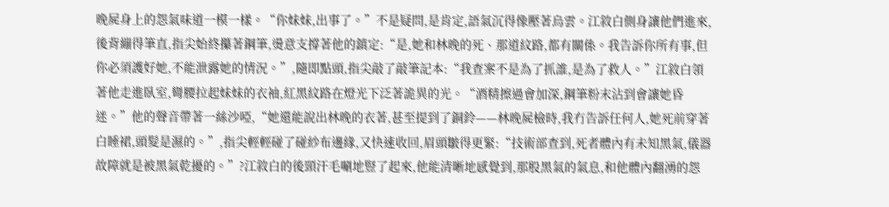晚屍身上的怨氣味道一模一樣。“你妹妹,出事了。”不是疑問,是肯定,語氣沉得像壓著烏雲。江敘白側身讓他們進來,後背繃得筆直,指尖始終攥著鋼筆,燙意支撐著他的鎮定:“是,她和林晚的死、那道紋路,都有關係。我告訴你所有事,但你必須護好她,不能泄露她的情況。”,隨即點頭,指尖敲了敲筆記本:“我查案不是為了抓誰,是為了救人。”江敘白領著他走進臥室,彎腰拉起妹妹的衣袖,紅黑紋路在燈光下泛著詭異的光。“酒精擦過會加深,鋼筆粉末沾到會讓她昏迷。”他的聲音帶著一絲沙啞,“她還能說出林晚的衣著,甚至提到了銅鈴——林晚屍檢時,我冇告訴任何人,她死前穿著白睡裙,頭髮是濕的。”,指尖輕輕碰了碰紗布邊緣,又快速收回,眉頭皺得更緊:“技術部查到,死者體內有未知黑氣,儀器故障就是被黑氣乾擾的。”?江敘白的後頸汗毛唰地豎了起來,他能清晰地感覺到,那股黑氣的氣息,和他體內翻湧的怨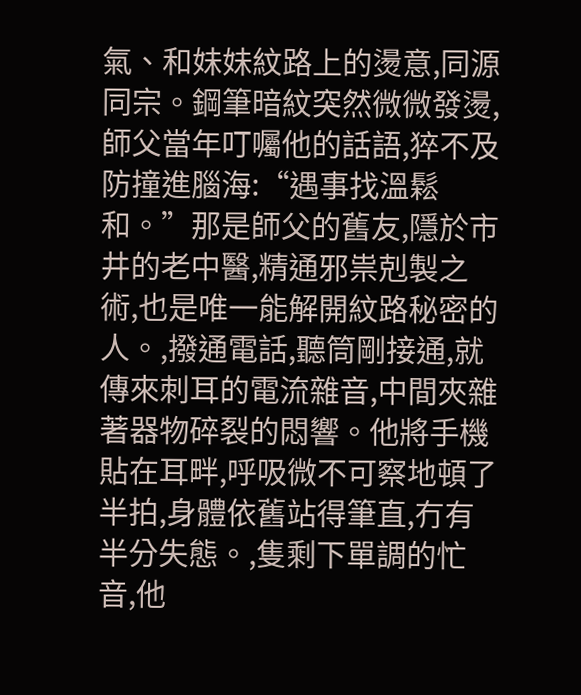氣、和妹妹紋路上的燙意,同源同宗。鋼筆暗紋突然微微發燙,師父當年叮囑他的話語,猝不及防撞進腦海:“遇事找溫鬆和。”那是師父的舊友,隱於市井的老中醫,精通邪祟剋製之術,也是唯一能解開紋路秘密的人。,撥通電話,聽筒剛接通,就傳來刺耳的電流雜音,中間夾雜著器物碎裂的悶響。他將手機貼在耳畔,呼吸微不可察地頓了半拍,身體依舊站得筆直,冇有半分失態。,隻剩下單調的忙音,他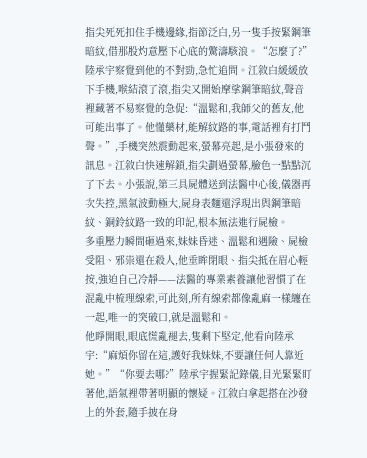指尖死死扣住手機邊緣,指節泛白,另一隻手按緊鋼筆暗紋,借那股灼意壓下心底的驚濤駭浪。“怎麼了?”陸承宇察覺到他的不對勁,急忙追問。江敘白緩緩放下手機,喉結滾了滾,指尖又開始摩挲鋼筆暗紋,聲音裡藏著不易察覺的急促:“溫鬆和,我師父的舊友,他可能出事了。他懂藥材,能解紋路的事,電話裡有打鬥聲。”,手機突然震動起來,螢幕亮起,是小張發來的訊息。江敘白快速解鎖,指尖劃過螢幕,臉色一點點沉了下去。小張說,第三具屍體送到法醫中心後,儀器再次失控,黑氣波動極大,屍身表麵還浮現出與鋼筆暗紋、銅鈴紋路一致的印記,根本無法進行屍檢。
多重壓力瞬間砸過來,妹妹昏迷、溫鬆和遇險、屍檢受阻、邪祟還在殺人,他垂眸閉眼、指尖抵在眉心輕按,強迫自己冷靜——法醫的專業素養讓他習慣了在混亂中梳理線索,可此刻,所有線索都像亂麻一樣纏在一起,唯一的突破口,就是溫鬆和。
他睜開眼,眼底慌亂褪去,隻剩下堅定,他看向陸承宇:“麻煩你留在這,護好我妹妹,不要讓任何人靠近她。”“你要去哪?”陸承宇握緊記錄儀,目光緊緊盯著他,語氣裡帶著明顯的懷疑。江敘白拿起搭在沙發上的外套,隨手披在身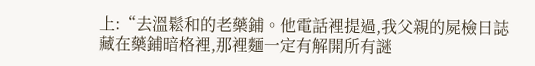上:“去溫鬆和的老藥鋪。他電話裡提過,我父親的屍檢日誌藏在藥鋪暗格裡,那裡麵一定有解開所有謎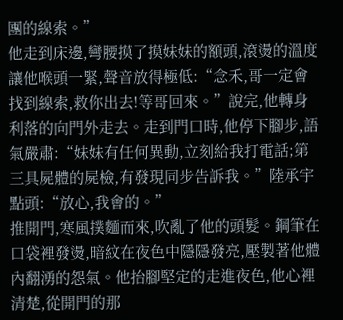團的線索。”
他走到床邊,彎腰摸了摸妹妹的額頭,滾燙的溫度讓他喉頭一緊,聲音放得極低:“念禾,哥一定會找到線索,救你出去!等哥回來。”說完,他轉身利落的向門外走去。走到門口時,他停下腳步,語氣嚴肅:“妹妹有任何異動,立刻給我打電話;第三具屍體的屍檢,有發現同步告訴我。”陸承宇點頭:“放心,我會的。”
推開門,寒風撲麵而來,吹亂了他的頭髮。鋼筆在口袋裡發燙,暗紋在夜色中隱隱發亮,壓製著他體內翻湧的怨氣。他抬腳堅定的走進夜色,他心裡清楚,從開門的那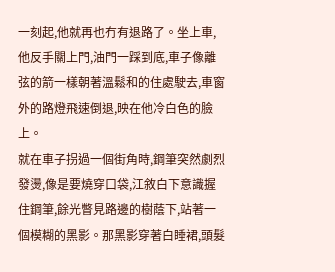一刻起,他就再也冇有退路了。坐上車,他反手關上門,油門一踩到底,車子像離弦的箭一樣朝著溫鬆和的住處駛去,車窗外的路燈飛速倒退,映在他冷白色的臉上。
就在車子拐過一個街角時,鋼筆突然劇烈發燙,像是要燒穿口袋,江敘白下意識握住鋼筆,餘光瞥見路邊的樹蔭下,站著一個模糊的黑影。那黑影穿著白睡裙,頭髮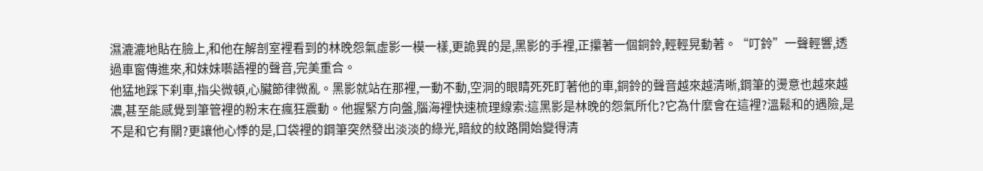濕漉漉地貼在臉上,和他在解剖室裡看到的林晚怨氣虛影一模一樣,更詭異的是,黑影的手裡,正攥著一個銅鈴,輕輕晃動著。“叮鈴”一聲輕響,透過車窗傳進來,和妹妹囈語裡的聲音,完美重合。
他猛地踩下刹車,指尖微頓,心臟節律微亂。黑影就站在那裡,一動不動,空洞的眼睛死死盯著他的車,銅鈴的聲音越來越清晰,鋼筆的燙意也越來越濃,甚至能感覺到筆管裡的粉末在瘋狂震動。他握緊方向盤,腦海裡快速梳理線索:這黑影是林晚的怨氣所化?它為什麼會在這裡?溫鬆和的遇險,是不是和它有關?更讓他心悸的是,口袋裡的鋼筆突然發出淡淡的綠光,暗紋的紋路開始變得清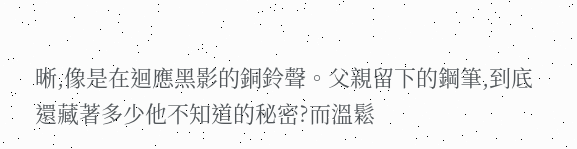晰,像是在迴應黑影的銅鈴聲。父親留下的鋼筆,到底還藏著多少他不知道的秘密?而溫鬆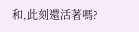和,此刻還活著嗎?